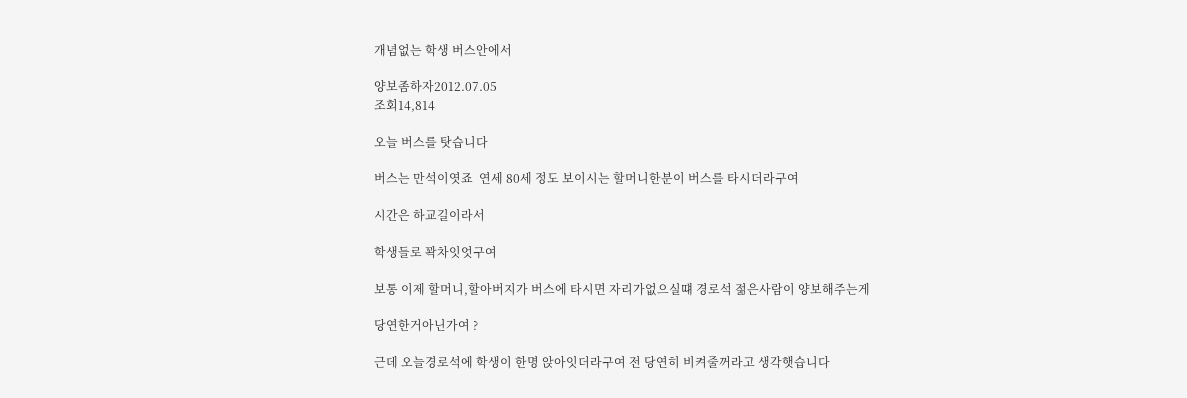개념없는 학생 버스안에서

양보좀하자2012.07.05
조회14,814

오늘 버스를 탓습니다

버스는 만석이엿죠  연세 80세 정도 보이시는 할머니한분이 버스를 타시더라구여

시간은 하교길이라서

학생들로 꽉차잇엇구여

보통 이제 할머니,할아버지가 버스에 타시면 자리가없으실떄 경로석 젊은사람이 양보해주는게

당연한거아닌가여 ?

근데 오늘경로석에 학생이 한명 앉아잇더라구여 전 당연히 비켜줄꺼라고 생각햇습니다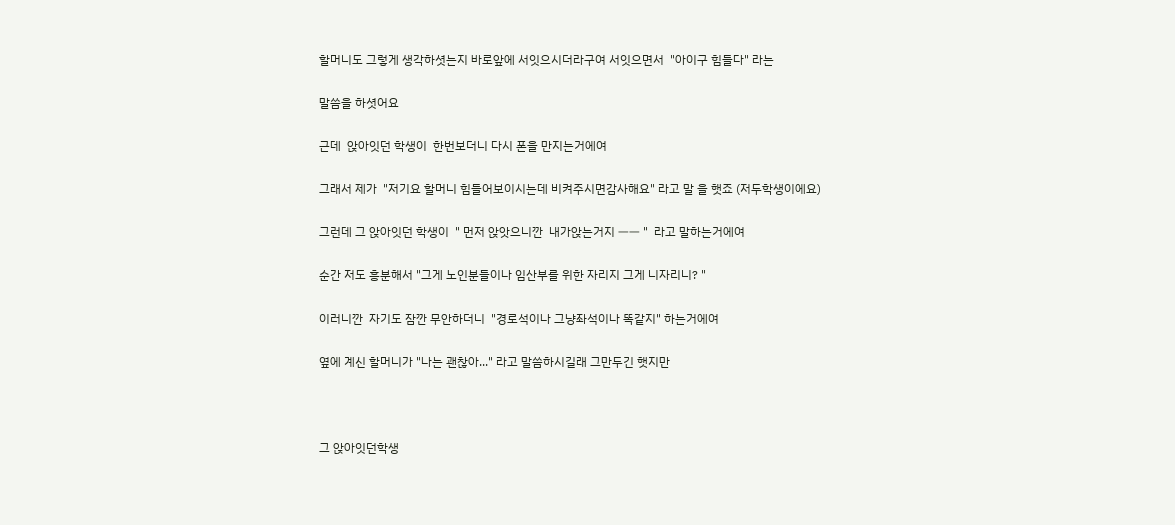할머니도 그렇게 생각하셧는지 바로앞에 서잇으시더라구여 서잇으면서  "아이구 힘들다" 라는

말씀을 하셧어요

근데  앉아잇던 학생이  한번보더니 다시 폰을 만지는거에여

그래서 제가  "저기요 할머니 힘들어보이시는데 비켜주시면감사해요" 라고 말 을 햇죠 (저두학생이에요)

그런데 그 앉아잇던 학생이  " 먼저 앉앗으니깐  내가앉는거지 ㅡㅡ "  라고 말하는거에여

순간 저도 흥분해서 "그게 노인분들이나 임산부를 위한 자리지 그게 니자리니? "

이러니깐  자기도 잠깐 무안하더니  "경로석이나 그냥좌석이나 똑같지" 하는거에여

옆에 계신 할머니가 "나는 괜찮아..." 라고 말씀하시길래 그만두긴 햇지만



그 앉아잇던학생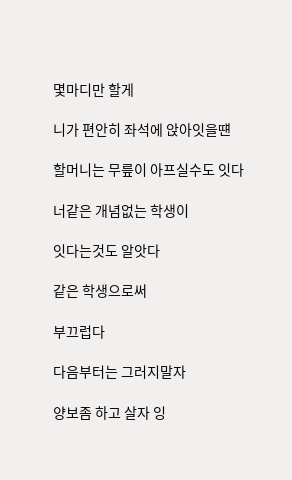몇마디만 할게

니가 편안히 좌석에 앉아잇을떈

할머니는 무릎이 아프실수도 잇다

너같은 개념없는 학생이

잇다는것도 알앗다

같은 학생으로써

부끄럽다

다음부터는 그러지말자

양보좀 하고 살자 잉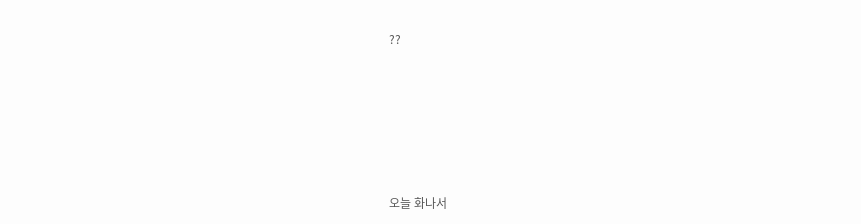??









오늘 화나서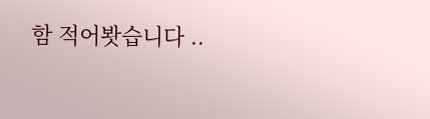함 적어봣습니다 ..